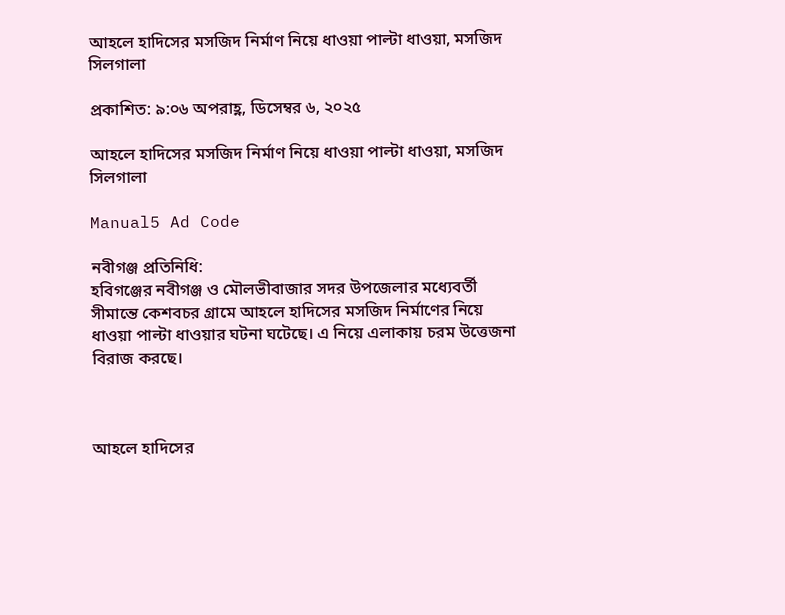আহলে হাদিসের মসজিদ নির্মাণ নিয়ে ধাওয়া পাল্টা ধাওয়া, মসজিদ সিলগালা

প্রকাশিত: ৯:০৬ অপরাহ্ণ, ডিসেম্বর ৬, ২০২৫

আহলে হাদিসের মসজিদ নির্মাণ নিয়ে ধাওয়া পাল্টা ধাওয়া, মসজিদ সিলগালা

Manual5 Ad Code

নবীগঞ্জ প্রতিনিধি:
হবিগঞ্জের নবীগঞ্জ ও মৌলভীবাজার সদর উপজেলার মধ্যেবর্তী সীমান্তে কেশবচর গ্রামে আহলে হাদিসের মসজিদ নির্মাণের নিয়ে ধাওয়া পাল্টা ধাওয়ার ঘটনা ঘটেছে। এ নিয়ে এলাকায় চরম উত্তেজনা বিরাজ করছে।



আহলে হাদিসের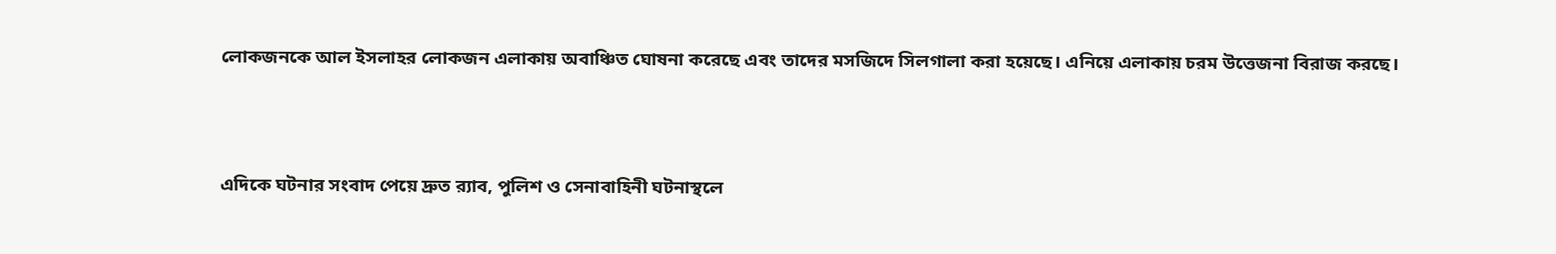লোকজনকে আল ইসলাহর লোকজন এলাকায় অবাঞ্চিত ঘোষনা করেছে এবং তাদের মসজিদে সিলগালা করা হয়েছে। এনিয়ে এলাকায় চরম উত্তেজনা বিরাজ করছে।



এদিকে ঘটনার সংবাদ পেয়ে দ্রুত র‌্যাব, পুলিশ ও সেনাবাহিনী ঘটনাস্থলে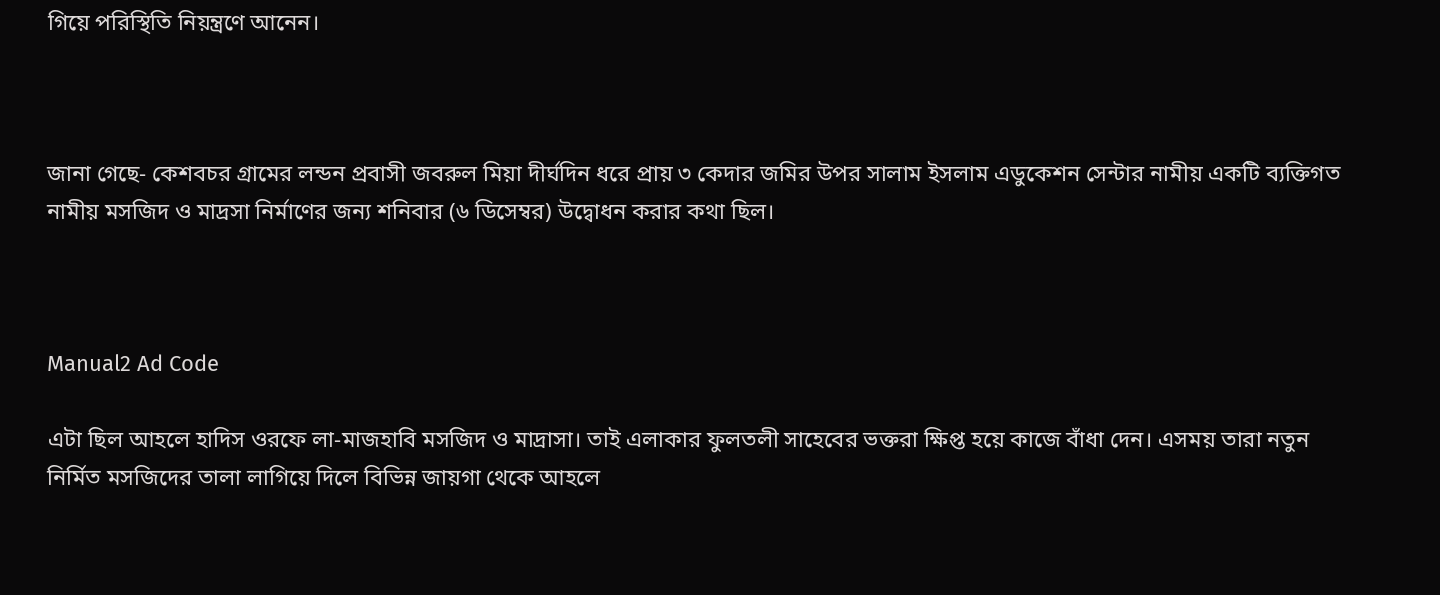গিয়ে পরিস্থিতি নিয়ন্ত্রণে আনেন।



জানা গেছে- কেশবচর গ্রামের লন্ডন প্রবাসী জবরুল মিয়া দীর্ঘদিন ধরে প্রায় ৩ কেদার জমির উপর সালাম ইসলাম এডুকেশন সেন্টার নামীয় একটি ব্যক্তিগত নামীয় মসজিদ ও মাদ্রসা নির্মাণের জন্য শনিবার (৬ ডিসেম্বর) উদ্বোধন করার কথা ছিল।



Manual2 Ad Code

এটা ছিল আহলে হাদিস ওরফে লা-মাজহাবি মসজিদ ও মাদ্রাসা। তাই এলাকার ফুলতলী সাহেবের ভক্তরা ক্ষিপ্ত হয়ে কাজে বাঁধা দেন। এসময় তারা নতুন নির্মিত মসজিদের তালা লাগিয়ে দিলে বিভিন্ন জায়গা থেকে আহলে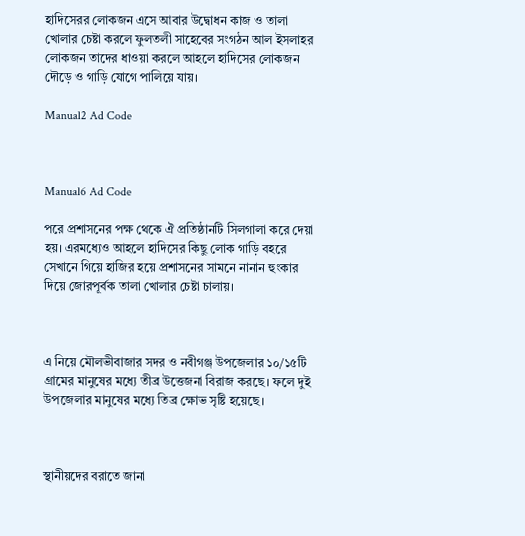হাদিসেরর লোকজন এসে আবার উদ্বোধন কাজ ও তালা খোলার চেষ্টা করলে ফুলতলী সাহেবের সংগঠন আল ইসলাহর লোকজন তাদের ধাওয়া করলে আহলে হাদিসের লোকজন দৌড়ে ও গাড়ি যোগে পালিয়ে যায়।

Manual2 Ad Code



Manual6 Ad Code

পরে প্রশাসনের পক্ষ থেকে ঐ প্রতিষ্ঠানটি সিলগালা করে দেয়া হয়। এরমধ্যেও আহলে হাদিসের কিছু লোক গাড়ি বহরে সেখানে গিয়ে হাজির হয়ে প্রশাসনের সামনে নানান হুংকার দিয়ে জোরপূর্বক তালা খোলার চেষ্টা চালায়।



এ নিয়ে মৌলভীবাজার সদর ও নবীগঞ্জ উপজেলার ১০/১৫টি গ্রামের মানুষের মধ্যে তীব্র উত্তেজনা বিরাজ করছে। ফলে দুই উপজেলার মানুষের মধ্যে তিব্র ক্ষোভ সৃষ্টি হয়েছে।



স্থানীয়দের বরাতে জানা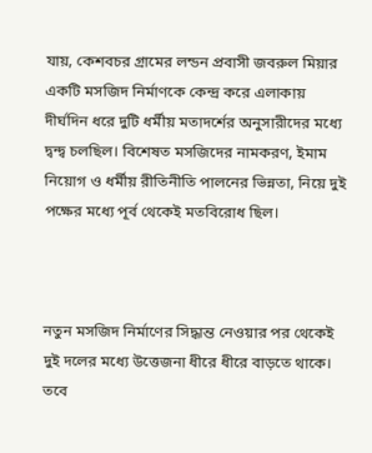যায়, কেশবচর গ্রামের লন্ডন প্রবাসী জবরুল মিয়ার একটি মসজিদ নির্মাণকে কেন্দ্র করে এলাকায় দীর্ঘদিন ধরে দুটি ধর্মীয় মতাদর্শের অনুসারীদের মধ্যে দ্বন্দ্ব চলছিল। বিশেষত মসজিদের নামকরণ, ইমাম নিয়োগ ও ধর্মীয় রীতিনীতি পালনের ভিন্নতা, নিয়ে দুই পক্ষের মধ্যে পূর্ব থেকেই মতবিরোধ ছিল।



নতুন মসজিদ নির্মাণের সিদ্ধান্ত নেওয়ার পর থেকেই দুই দলের মধ্যে উত্তেজনা ধীরে ধীরে বাড়তে থাকে। তবে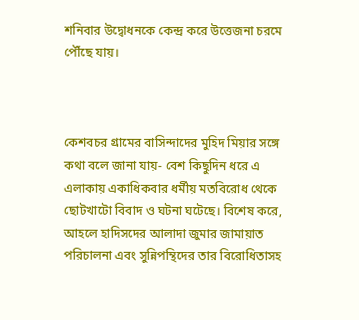শনিবার উদ্বোধনকে কেন্দ্র করে উত্তেজনা চরমে পৌঁছে যায়।



কেশবচর গ্রামের বাসিন্দাদের মুহিদ মিয়ার সঙ্গে কথা বলে জানা যায়- বেশ কিছুদিন ধরে এ এলাকায় একাধিকবার ধর্মীয় মতবিরোধ থেকে ছোটখাটো বিবাদ ও ঘটনা ঘটেছে। বিশেষ করে, আহলে হাদিসদের আলাদা জুমার জামায়াত পরিচালনা এবং সুন্নিপন্থিদের তার বিরোধিতাসহ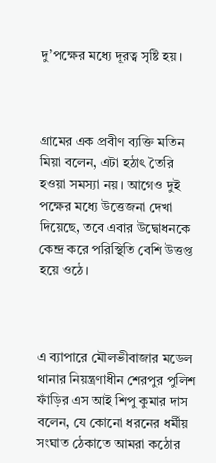দু’পক্ষের মধ্যে দূরত্ব সৃষ্টি হয়।



গ্রামের এক প্রবীণ ব্যক্তি মতিন মিয়া বলেন, এটা হঠাৎ তৈরি হওয়া সমস্যা নয়। আগেও দুই পক্ষের মধ্যে উত্তেজনা দেখা দিয়েছে, তবে এবার উদ্বোধনকে কেন্দ্র করে পরিস্থিতি বেশি উত্তপ্ত হয়ে ওঠে।



এ ব্যাপারে মৌলভীবাজার মডেল থানার নিয়ন্ত্রণাধীন শেরপুর পুলিশ ফাঁড়ির এস আই শিপু কুমার দাস বলেন, যে কোনো ধরনের ধর্মীয় সংঘাত ঠেকাতে আমরা কঠোর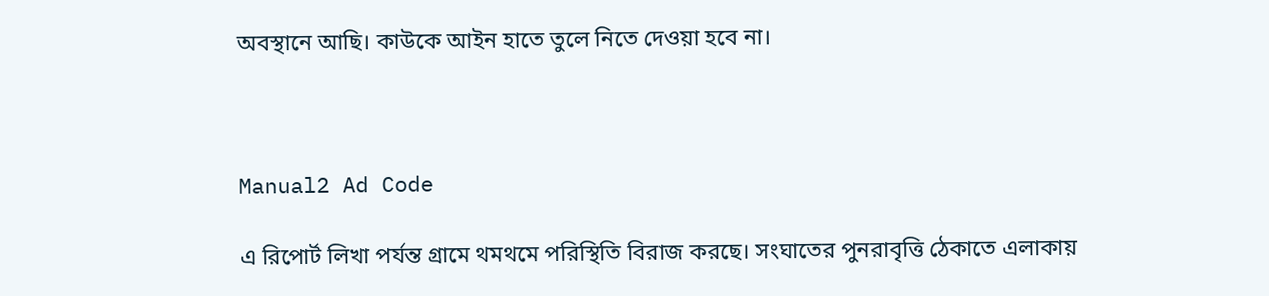অবস্থানে আছি। কাউকে আইন হাতে তুলে নিতে দেওয়া হবে না।



Manual2 Ad Code

এ রিপোর্ট লিখা পর্যন্ত গ্রামে থমথমে পরিস্থিতি বিরাজ করছে। সংঘাতের পুনরাবৃত্তি ঠেকাতে এলাকায়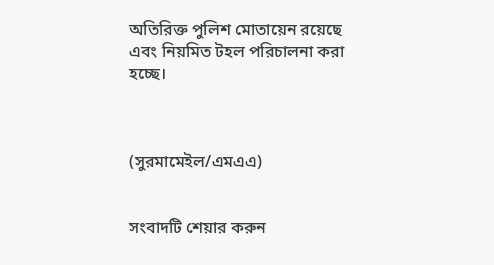অতিরিক্ত পুলিশ মোতায়েন রয়েছে এবং নিয়মিত টহল পরিচালনা করা হচ্ছে।



(সুরমামেইল/এমএএ)


সংবাদটি শেয়ার করুন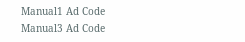Manual1 Ad Code
Manual3 Ad Code